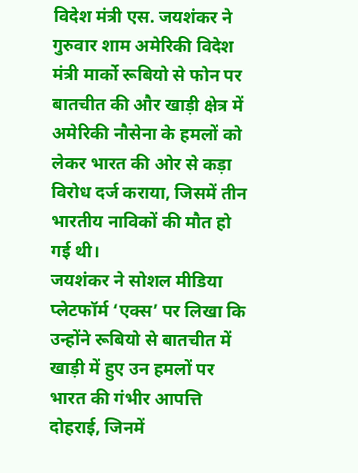विदेश मंत्री एस. जयशंकर ने गुरुवार शाम अमेरिकी विदेश मंत्री मार्को रूबियो से फोन पर बातचीत की और खाड़ी क्षेत्र में अमेरिकी नौसेना के हमलों को लेकर भारत की ओर से कड़ा विरोध दर्ज कराया, जिसमें तीन भारतीय नाविकों की मौत हो गई थी।
जयशंकर ने सोशल मीडिया प्लेटफॉर्म ‘एक्स’ पर लिखा कि उन्होंने रूबियो से बातचीत में खाड़ी में हुए उन हमलों पर भारत की गंभीर आपत्ति दोहराई, जिनमें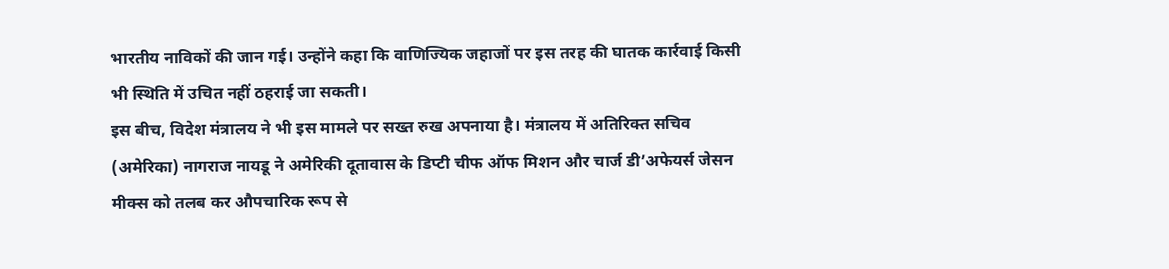भारतीय नाविकों की जान गई। उन्होंने कहा कि वाणिज्यिक जहाजों पर इस तरह की घातक कार्रवाई किसी भी स्थिति में उचित नहीं ठहराई जा सकती।
इस बीच, विदेश मंत्रालय ने भी इस मामले पर सख्त रुख अपनाया है। मंत्रालय में अतिरिक्त सचिव (अमेरिका) नागराज नायडू ने अमेरिकी दूतावास के डिप्टी चीफ ऑफ मिशन और चार्ज डी’अफेयर्स जेसन मीक्स को तलब कर औपचारिक रूप से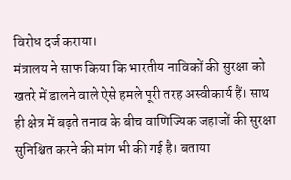विरोध दर्ज कराया।
मंत्रालय ने साफ किया कि भारतीय नाविकों की सुरक्षा को खतरे में डालने वाले ऐसे हमले पूरी तरह अस्वीकार्य हैं। साथ ही क्षेत्र में बढ़ते तनाव के बीच वाणिज्यिक जहाजों की सुरक्षा सुनिश्चित करने की मांग भी की गई है। बताया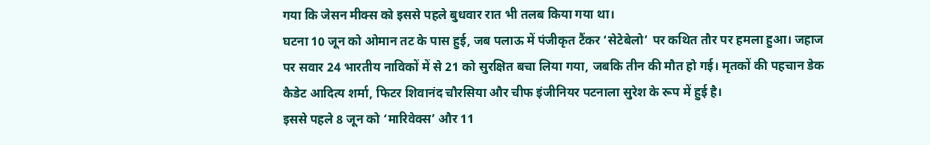गया कि जेसन मीक्स को इससे पहले बुधवार रात भी तलब किया गया था।
घटना 10 जून को ओमान तट के पास हुई, जब पलाऊ में पंजीकृत टैंकर ‘सेटेबेलो’ पर कथित तौर पर हमला हुआ। जहाज पर सवार 24 भारतीय नाविकों में से 21 को सुरक्षित बचा लिया गया, जबकि तीन की मौत हो गई। मृतकों की पहचान डेक कैडेट आदित्य शर्मा, फिटर शिवानंद चौरसिया और चीफ इंजीनियर पटनाला सुरेश के रूप में हुई है।
इससे पहले 8 जून को ‘मारिवेक्स’ और 11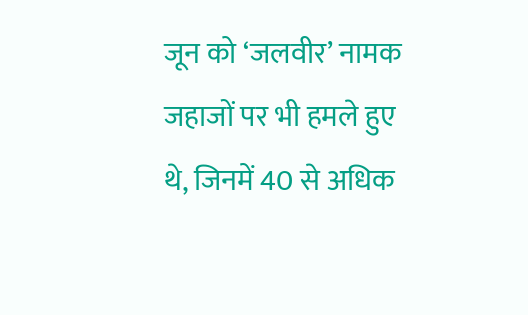जून को ‘जलवीर’ नामक जहाजों पर भी हमले हुए थे, जिनमें 40 से अधिक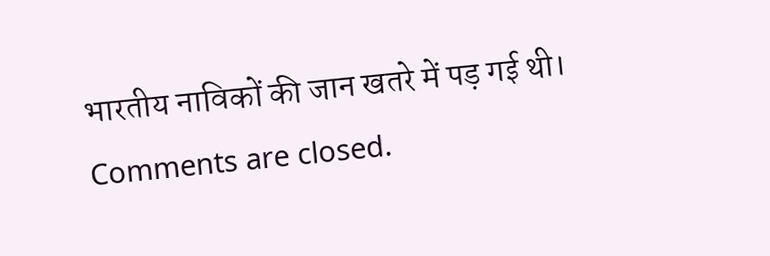भारतीय नाविकों की जान खतरे में पड़ गई थी।
Comments are closed.